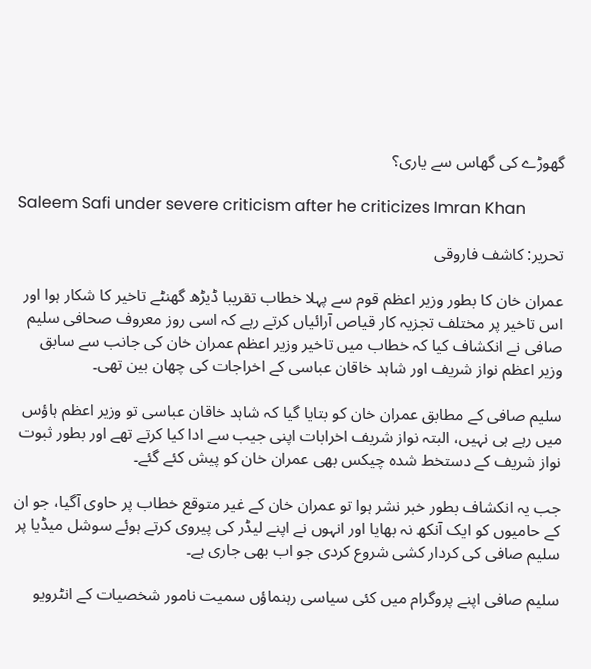گھوڑے کی گھاس سے یاری؟

Saleem Safi under severe criticism after he criticizes Imran Khan

تحریر: کاشف فاروقی

عمران خان کا بطور وزیر اعظم قوم سے پہلا خطاب تقریبا ڈیڑھ گھنٹے تاخیر کا شکار ہوا اور اس تاخیر پر مختلف تجزیہ کار قیاص آرائیاں کرتے رہے کہ اسی روز معروف صحافی سلیم صافی نے انکشاف کیا کہ خطاب میں تاخیر وزیر اعظم عمران خان کی جانب سے سابق وزیر اعظم نواز شریف اور شاہد خاقان عباسی کے اخراجات کی چھان بین تھی۔

سلیم صافی کے مطابق عمران خان کو بتایا گیا کہ شاہد خاقان عباسی تو وزیر اعظم ہاؤس میں رہے ہی نہیں، البتہ نواز شریف اخرابات اپنی جیب سے ادا کیا کرتے تھے اور بطور ثبوت نواز شریف کے دستخط شدہ چیکس بھی عمران خان کو پیش کئے گئے۔

جب یہ انکشاف بطور خبر نشر ہوا تو عمران خان کے غیر متوقع خطاب پر حاوی آگیا، جو ان کے حامیوں کو ایک آنکھ نہ بھایا اور انہوں نے اپنے لیڈر کی پیروی کرتے ہوئے سوشل میڈیا پر سلیم صافی کی کردار کشی شروع کردی جو اب بھی جاری ہے۔

سلیم صافی اپنے پروگرام میں کئی سیاسی رہنماؤں سمیت نامور شخصیات کے انٹرویو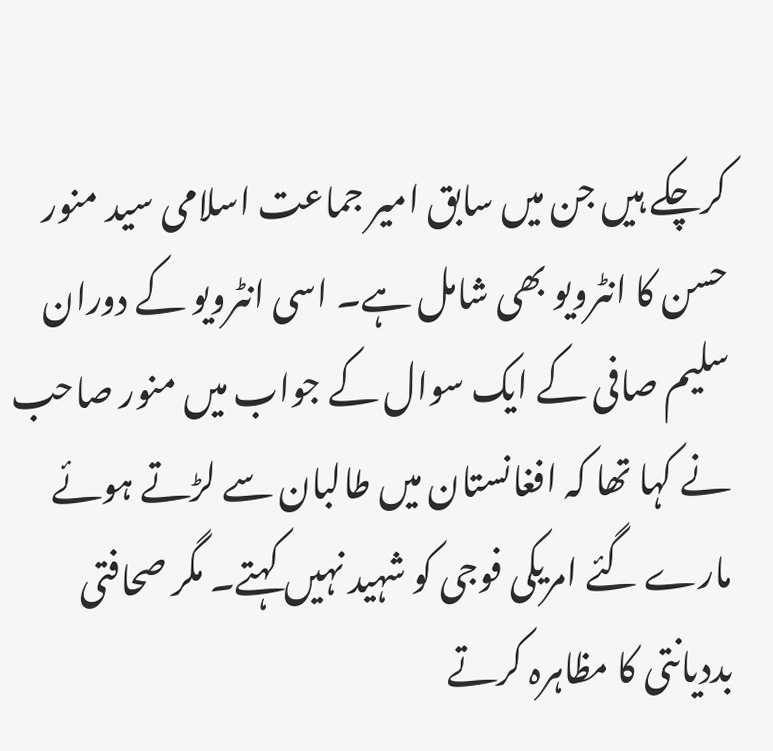کرچکے ہیں جن میں سابق امیر جماعت اسلامی سید منور حسن کا انٹرویو بھی شامل ہے۔ اسی انٹرویو کے دوران سلیم صافی کے ایک سوال کے جواب میں منور صاحب نے کہا تھا کہ افغانستان میں طالبان سے لڑتے ہوئے مارے گئے امریکی فوجی کو شہید نہیں کہتے۔ مگر صحافتی بددیانتی کا مظاہرہ کرتے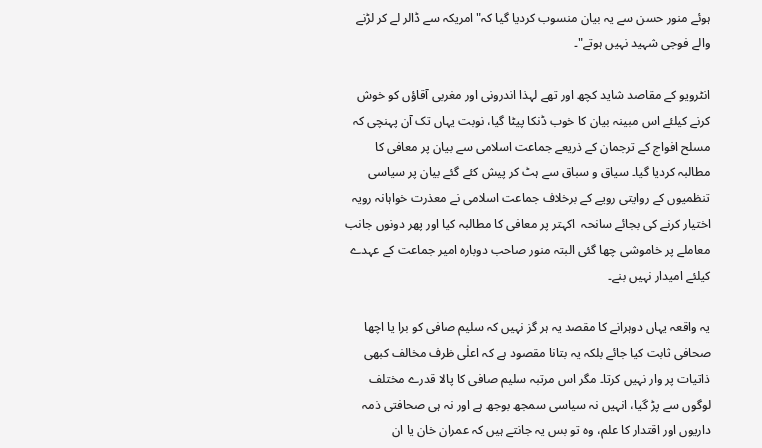ہوئے منور حسن سے یہ بیان منسوب کردیا گیا کہ"امریکہ سے ڈالر لے کر لڑنے والے فوجی شہید نہیں ہوتے"۔

انٹرویو کے مقاصد شاید کچھ اور تھے لہذا اندرونی اور مغربی آقاؤں کو خوش کرنے کیلئے اس مبینہ بیان کا خوب ڈنکا پیٹا گیا، نوبت یہاں تک آن پہنچی کہ مسلح افواج کے ترجمان کے ذریعے جماعت اسلامی سے بیان پر معافی کا مطالبہ کردیا گیا۔ سیاق و سباق سے ہٹ کر پیش کئے گئے بیان پر سیاسی تنظمیوں کے روایتی رویے کے برخلاف جماعت اسلامی نے معذرت خواہانہ رویہ اختیار کرنے کی بجائے سانحہ  اکہتر پر معافی کا مطالبہ کیا اور پھر دونوں جانب معاملے پر خاموشی چھا گئی البتہ منور صاحب دوبارہ امیر جماعت کے عہدے کیلئے امیدار نہیں بنے۔

یہ واقعہ یہاں دوہرانے کا مقصد یہ ہر گز نہیں کہ سلیم صافی کو برا یا اچھا صحافی ثابت کیا جائے بلکہ یہ بتانا مقصود ہے کہ اعلٰی ظرف مخالف کبھی ذاتیات پر وار نہیں کرتا۔ مگر اس مرتبہ سلیم صافی کا پالا قدرے مختلف لوگوں سے پڑ گیا، انہیں نہ سیاسی سمجھ بوجھ ہے اور نہ ہی صحافتی ذمہ داریوں اور اقتدار کا علم، وہ تو بس یہ جانتے ہیں کہ عمران خان یا ان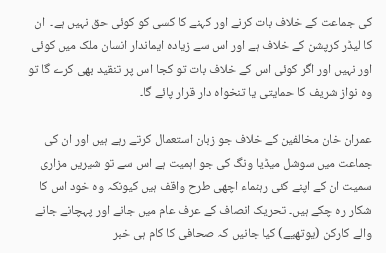کی جماعت کے خلاف بات کرنے اور کہنے کا کسی کو کوئی حق نہیں ہے۔  ان کا لیڈر کرپشن کے خلاف ہے اور اس سے زیادہ ایماندار انسان ملک میں کوئی اور نہیں اور اگر کوئی اس کے خلاف بات تو کجا اس پر تنقید بھی کرے گا تو وہ نواز شریف کا حمایتی یا تنخواہ دار قرار پائے گا۔

عمران خان مخالفین کے خلاف جو زبان استعمال کرتے رہے ہیں اور ان کی جماعت میں سوشل میڈیا ونگ کی جو اہمیت ہے اس سے تو شیریں مزاری سمیت ان کے اپنے کئی رہنماء اچھی طرح واقف ہیں کیونکہ وہ خود اس کا شکار رہ چکے ہیں۔ تحریک انصاف کے عرف عام میں جانے اور پہچانے جانے والے کارکن (یوتھیے) کیا جانیں کہ صحافی کا کام ہی خبر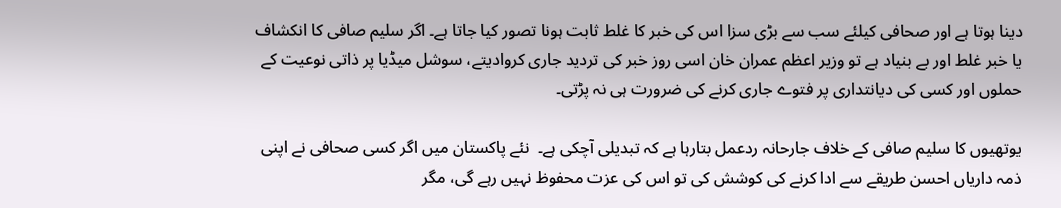دینا ہوتا ہے اور صحافی کیلئے سب سے بڑی سزا اس کی خبر کا غلط ثابت ہونا تصور کیا جاتا ہے۔ اگر سلیم صافی کا انکشاف یا خبر غلط اور بے بنیاد ہے تو وزیر اعظم عمران خان اسی روز خبر کی تردید جاری کروادیتے، سوشل میڈیا پر ذاتی نوعیت کے حملوں اور کسی کی دیانتداری پر فتوے جاری کرنے کی ضرورت ہی نہ پڑتی۔

یوتھیوں کا سلیم صافی کے خلاف جارحانہ ردعمل بتارہا ہے کہ تبدیلی آچکی ہے۔  نئے پاکستان میں اگر کسی صحافی نے اپنی ذمہ داریاں احسن طریقے سے ادا کرنے کی کوشش کی تو اس کی عزت محفوظ نہیں رہے گی، مگر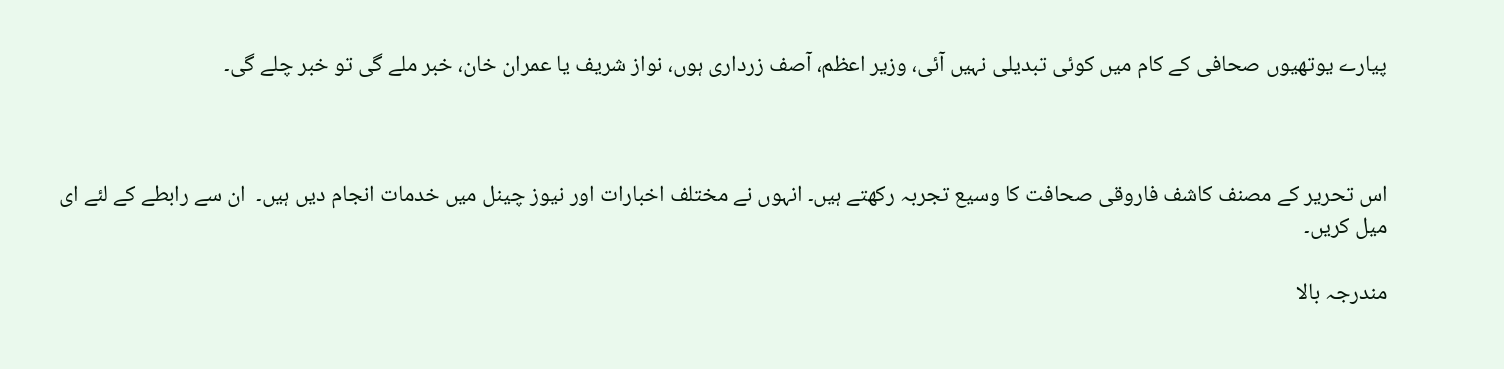پیارے یوتھیوں صحافی کے کام میں کوئی تبدیلی نہیں آئی، وزیر اعظم، آصف زرداری ہوں، نواز شریف یا عمران خان، خبر ملے گی تو خبر چلے گی۔



اس تحریر کے مصنف کاشف فاروقی صحافت کا وسیع تجربہ رکھتے ہیں۔ انہوں نے مختلف اخبارات اور نیوز چینل میں خدمات انجام دیں ہیں۔  ان سے رابطے کے لئے ای میل کریں۔

مندرجہ بالا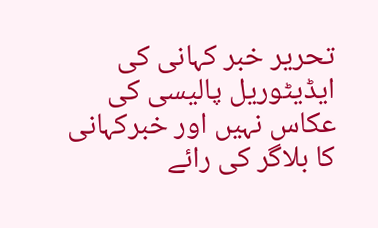تحریر خبر کہانی کی ایڈیٹوریل پالیسی کی عکاس نہیں اور خبرکہانی کا بلاگر کی رائے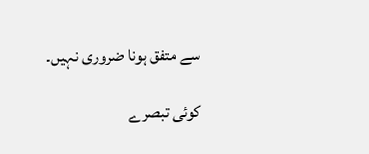سے متفق ہونا ضروری نہیں۔

کوئی تبصرے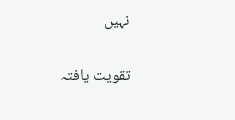نہیں

تقویت یافتہ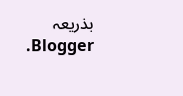بذریعہ Blogger.